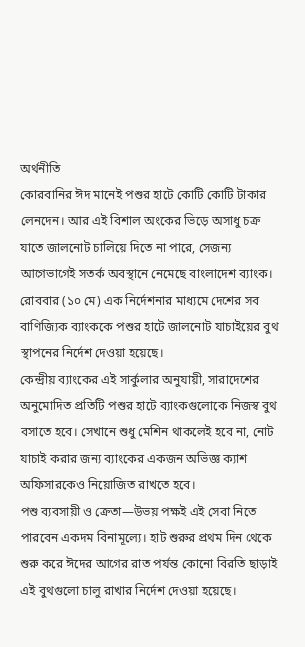অর্থনীতি
কোরবানির ঈদ মানেই পশুর হাটে কোটি কোটি টাকার লেনদেন। আর এই বিশাল অংকের ভিড়ে অসাধু চক্র যাতে জালনোট চালিয়ে দিতে না পারে, সেজন্য আগেভাগেই সতর্ক অবস্থানে নেমেছে বাংলাদেশ ব্যাংক। রোববার (১০ মে) এক নির্দেশনার মাধ্যমে দেশের সব বাণিজ্যিক ব্যাংককে পশুর হাটে জালনোট যাচাইয়ের বুথ স্থাপনের নির্দেশ দেওয়া হয়েছে।
কেন্দ্রীয় ব্যাংকের এই সার্কুলার অনুযায়ী, সারাদেশের অনুমোদিত প্রতিটি পশুর হাটে ব্যাংকগুলোকে নিজস্ব বুথ বসাতে হবে। সেখানে শুধু মেশিন থাকলেই হবে না, নোট যাচাই করার জন্য ব্যাংকের একজন অভিজ্ঞ ক্যাশ অফিসারকেও নিয়োজিত রাখতে হবে।
পশু ব্যবসায়ী ও ক্রেতা—উভয় পক্ষই এই সেবা নিতে পারবেন একদম বিনামূল্যে। হাট শুরুর প্রথম দিন থেকে শুরু করে ঈদের আগের রাত পর্যন্ত কোনো বিরতি ছাড়াই এই বুথগুলো চালু রাখার নির্দেশ দেওয়া হয়েছে।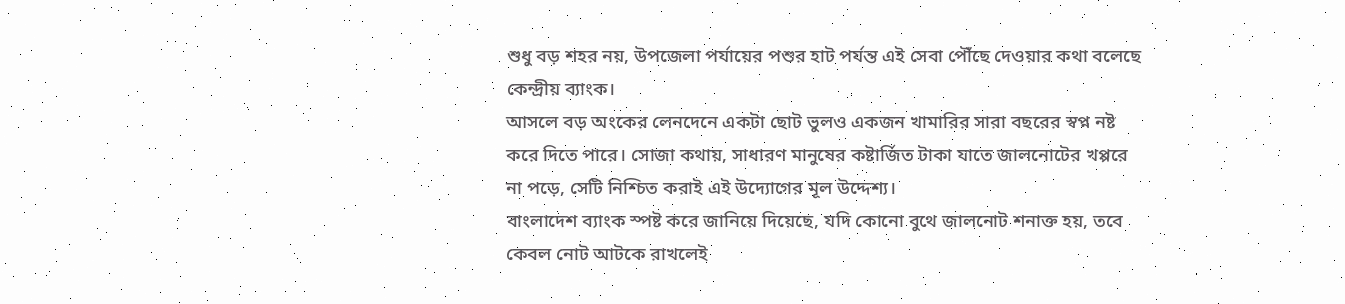শুধু বড় শহর নয়, উপজেলা পর্যায়ের পশুর হাট পর্যন্ত এই সেবা পৌঁছে দেওয়ার কথা বলেছে কেন্দ্রীয় ব্যাংক।
আসলে বড় অংকের লেনদেনে একটা ছোট ভুলও একজন খামারির সারা বছরের স্বপ্ন নষ্ট করে দিতে পারে। সোজা কথায়, সাধারণ মানুষের কষ্টার্জিত টাকা যাতে জালনোটের খপ্পরে না পড়ে, সেটি নিশ্চিত করাই এই উদ্যোগের মূল উদ্দেশ্য।
বাংলাদেশ ব্যাংক স্পষ্ট করে জানিয়ে দিয়েছে, যদি কোনো বুথে জালনোট শনাক্ত হয়, তবে কেবল নোট আটকে রাখলেই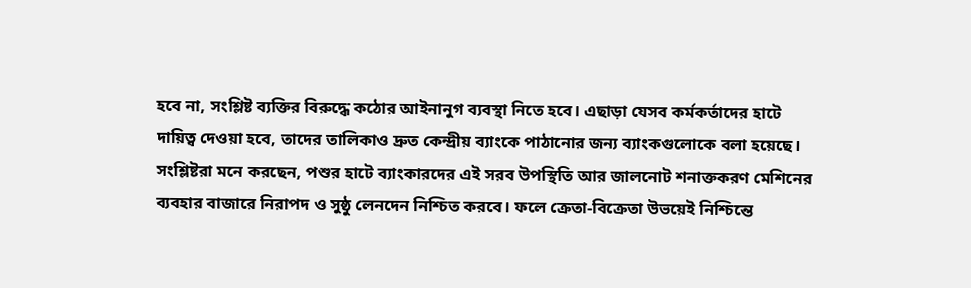হবে না, সংশ্লিষ্ট ব্যক্তির বিরুদ্ধে কঠোর আইনানুগ ব্যবস্থা নিতে হবে। এছাড়া যেসব কর্মকর্তাদের হাটে দায়িত্ব দেওয়া হবে, তাদের তালিকাও দ্রুত কেন্দ্রীয় ব্যাংকে পাঠানোর জন্য ব্যাংকগুলোকে বলা হয়েছে।
সংশ্লিষ্টরা মনে করছেন, পশুর হাটে ব্যাংকারদের এই সরব উপস্থিতি আর জালনোট শনাক্তকরণ মেশিনের ব্যবহার বাজারে নিরাপদ ও সুষ্ঠু লেনদেন নিশ্চিত করবে। ফলে ক্রেতা-বিক্রেতা উভয়েই নিশ্চিন্তে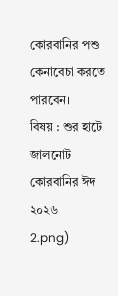কোরবানির পশু কেনাবেচা করতে পারবেন।
বিষয় : শুর হাটে জালনোট কোরবানির ঈদ ২০২৬
2.png)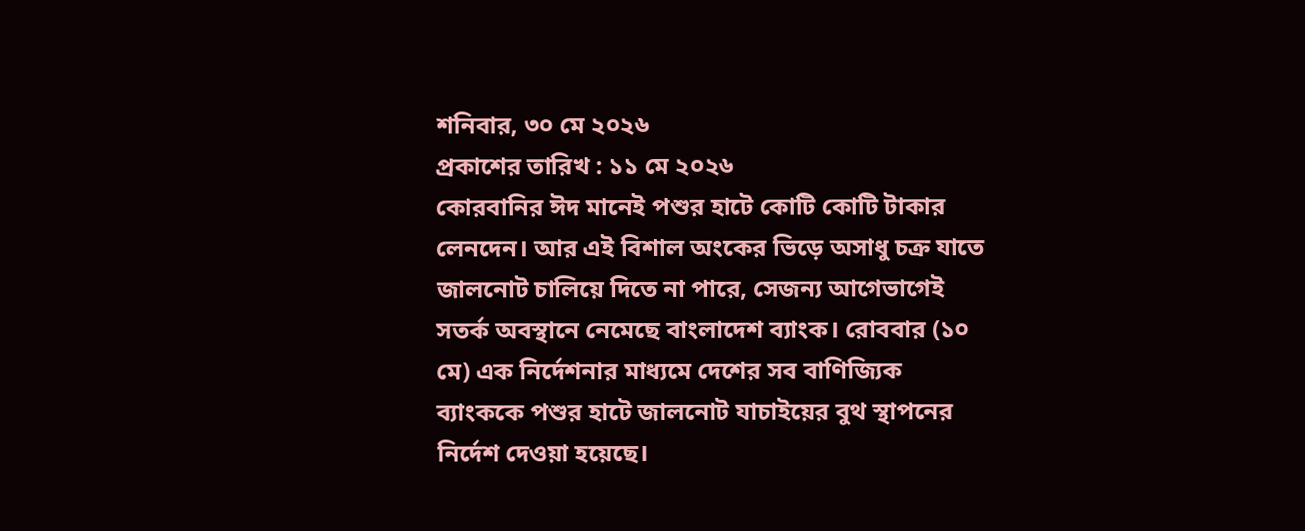শনিবার, ৩০ মে ২০২৬
প্রকাশের তারিখ : ১১ মে ২০২৬
কোরবানির ঈদ মানেই পশুর হাটে কোটি কোটি টাকার লেনদেন। আর এই বিশাল অংকের ভিড়ে অসাধু চক্র যাতে জালনোট চালিয়ে দিতে না পারে, সেজন্য আগেভাগেই সতর্ক অবস্থানে নেমেছে বাংলাদেশ ব্যাংক। রোববার (১০ মে) এক নির্দেশনার মাধ্যমে দেশের সব বাণিজ্যিক ব্যাংককে পশুর হাটে জালনোট যাচাইয়ের বুথ স্থাপনের নির্দেশ দেওয়া হয়েছে।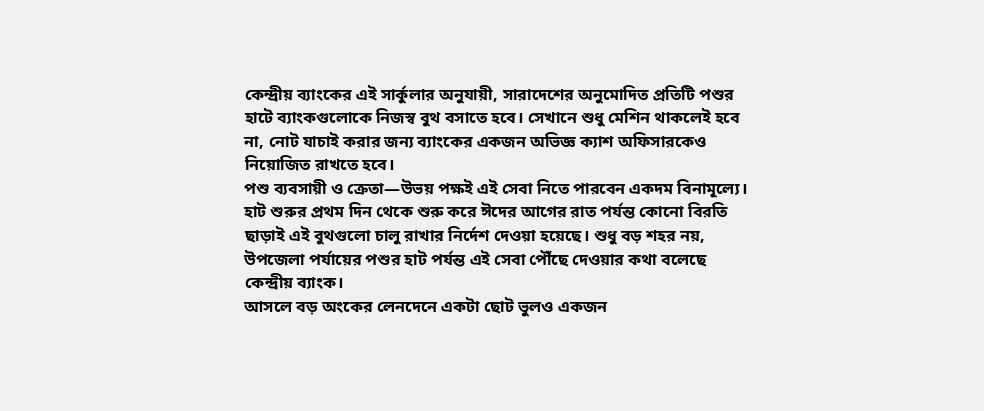কেন্দ্রীয় ব্যাংকের এই সার্কুলার অনুযায়ী, সারাদেশের অনুমোদিত প্রতিটি পশুর হাটে ব্যাংকগুলোকে নিজস্ব বুথ বসাতে হবে। সেখানে শুধু মেশিন থাকলেই হবে না, নোট যাচাই করার জন্য ব্যাংকের একজন অভিজ্ঞ ক্যাশ অফিসারকেও নিয়োজিত রাখতে হবে।
পশু ব্যবসায়ী ও ক্রেতা—উভয় পক্ষই এই সেবা নিতে পারবেন একদম বিনামূল্যে। হাট শুরুর প্রথম দিন থেকে শুরু করে ঈদের আগের রাত পর্যন্ত কোনো বিরতি ছাড়াই এই বুথগুলো চালু রাখার নির্দেশ দেওয়া হয়েছে। শুধু বড় শহর নয়, উপজেলা পর্যায়ের পশুর হাট পর্যন্ত এই সেবা পৌঁছে দেওয়ার কথা বলেছে কেন্দ্রীয় ব্যাংক।
আসলে বড় অংকের লেনদেনে একটা ছোট ভুলও একজন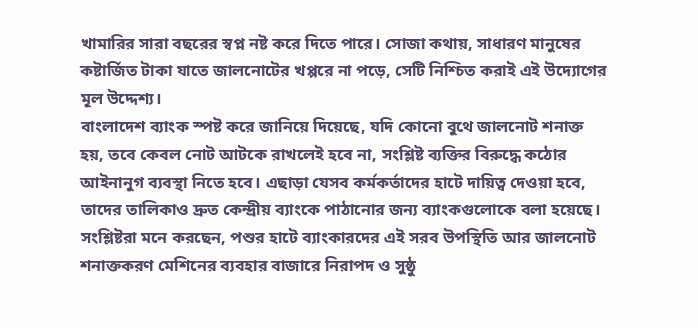খামারির সারা বছরের স্বপ্ন নষ্ট করে দিতে পারে। সোজা কথায়, সাধারণ মানুষের কষ্টার্জিত টাকা যাতে জালনোটের খপ্পরে না পড়ে, সেটি নিশ্চিত করাই এই উদ্যোগের মূল উদ্দেশ্য।
বাংলাদেশ ব্যাংক স্পষ্ট করে জানিয়ে দিয়েছে, যদি কোনো বুথে জালনোট শনাক্ত হয়, তবে কেবল নোট আটকে রাখলেই হবে না, সংশ্লিষ্ট ব্যক্তির বিরুদ্ধে কঠোর আইনানুগ ব্যবস্থা নিতে হবে। এছাড়া যেসব কর্মকর্তাদের হাটে দায়িত্ব দেওয়া হবে, তাদের তালিকাও দ্রুত কেন্দ্রীয় ব্যাংকে পাঠানোর জন্য ব্যাংকগুলোকে বলা হয়েছে।
সংশ্লিষ্টরা মনে করছেন, পশুর হাটে ব্যাংকারদের এই সরব উপস্থিতি আর জালনোট শনাক্তকরণ মেশিনের ব্যবহার বাজারে নিরাপদ ও সুষ্ঠু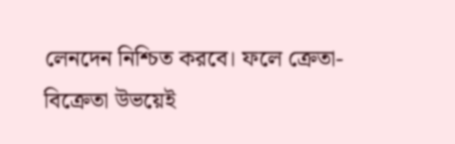লেনদেন নিশ্চিত করবে। ফলে ক্রেতা-বিক্রেতা উভয়েই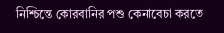নিশ্চিন্তে কোরবানির পশু কেনাবেচা করতে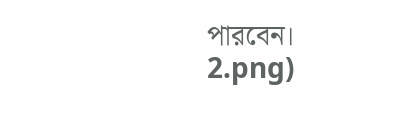পারবেন।
2.png)